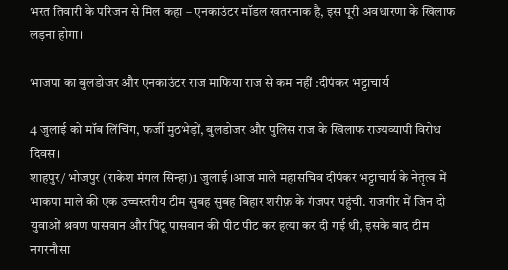भरत तिवारी के परिजन से मिल कहा – एनकाउंटर मॉडल खतरनाक है, इस पूरी अवधारणा के खिलाफ लड़ना होगा।

भाजपा का बुलडोजर और एनकाउंटर राज माफिया राज से कम नहीं :दीपंकर भट्टाचार्य

4 जुलाई को मॉब लिंचिंग, फर्जी मुठभेड़ों, बुलडोजर और पुलिस राज के खिलाफ राज्यव्यापी विरोध दिवस।
शाहपुर/ भोजपुर (राकेश मंगल सिन्हा)1 जुलाई ।आज माले महासचिव दीपंकर भट्टाचार्य के नेतृत्व में भाकपा माले की एक उच्चस्तरीय टीम सुबह सुबह बिहार शरीफ़ के गंजपर पहुंची. राजगीर में जिन दो युवाओं श्रवण पासवान और पिंटू पासवान की पीट पीट कर हत्या कर दी गई थी, इसके बाद टीम नगरनौसा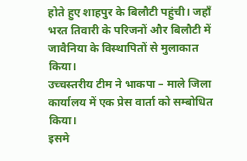होते हुए शाहपुर के बिलौटी पहुंची। जहाँ भरत तिवारी के परिजनों और बिलौटी में जावैनिया के विस्थापितों से मुलाकात किया।
उच्चस्तरीय टीम ने भाकपा – माले जिला कार्यालय में एक प्रेस वार्ता को सम्बोधित किया।
इसमे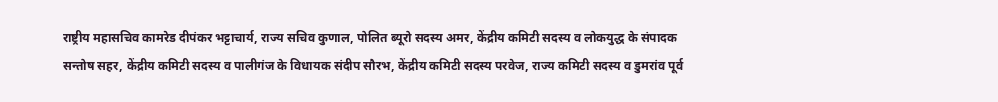राष्ट्रीय महासचिव कामरेड दीपंकर भट्टाचार्य, राज्य सचिव कुणाल, पोलित ब्यूरो सदस्य अमर, केंद्रीय कमिटी सदस्य व लोकयुद्ध के संपादक सन्तोष सहर, केंद्रीय कमिटी सदस्य व पालीगंज के विधायक संदीप सौरभ, केंद्रीय कमिटी सदस्य परवेज, राज्य कमिटी सदस्य व डुमरांव पूर्व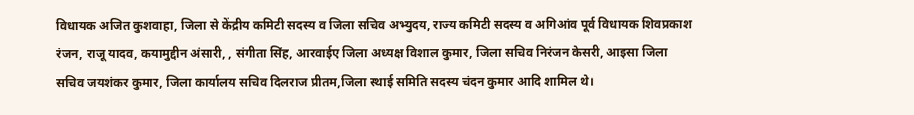विधायक अजित कुशवाहा, जिला से केंद्रीय कमिटी सदस्य व जिला सचिव अभ्युदय, राज्य कमिटी सदस्य व अगिआंव पूर्व विधायक शिवप्रकाश रंजन, राजू यादव, कयामुद्दीन अंसारी, , संगीता सिंह, आरवाईए जिला अध्यक्ष विशाल कुमार, जिला सचिव निरंजन केसरी, आइसा जिला सचिव जयशंकर कुमार, जिला कार्यालय सचिव दिलराज प्रीतम,जिला स्थाई समिति सदस्य चंदन कुमार आदि शामिल थे।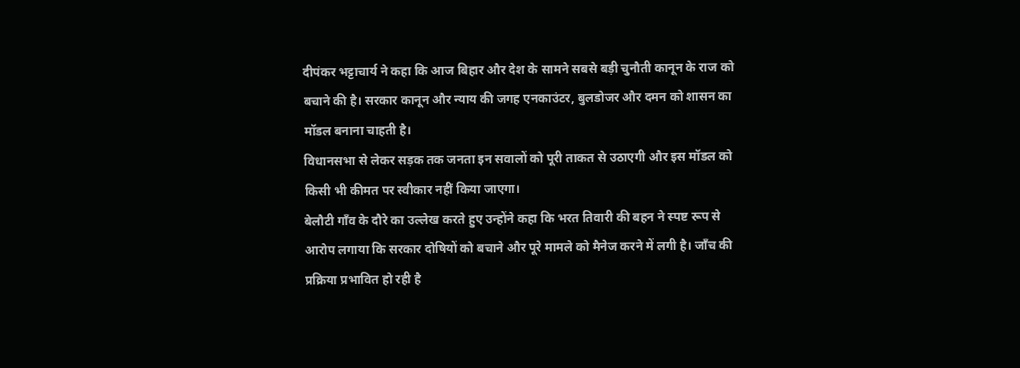दीपंकर भट्टाचार्य ने कहा कि आज बिहार और देश के सामने सबसे बड़ी चुनौती कानून के राज को बचाने की है। सरकार कानून और न्याय की जगह एनकाउंटर, बुलडोजर और दमन को शासन का मॉडल बनाना चाहती है।
विधानसभा से लेकर सड़क तक जनता इन सवालों को पूरी ताकत से उठाएगी और इस मॉडल को किसी भी कीमत पर स्वीकार नहीं किया जाएगा।
बेलौटी गाँव के दौरे का उल्लेख करते हुए उन्होंने कहा कि भरत तिवारी की बहन ने स्पष्ट रूप से आरोप लगाया कि सरकार दोषियों को बचाने और पूरे मामले को मैनेज करने में लगी है। जाँच की प्रक्रिया प्रभावित हो रही है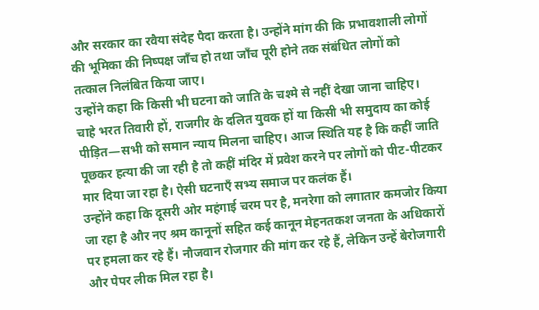और सरकार का रवैया संदेह पैदा करता है। उन्होंने मांग की कि प्रभावशाली लोगों की भूमिका की निष्पक्ष जाँच हो तथा जाँच पूरी होने तक संबंधित लोगों को तत्काल निलंबित किया जाए।
उन्होंने कहा कि किसी भी घटना को जाति के चश्मे से नहीं देखा जाना चाहिए। चाहे भरत तिवारी हों, राजगीर के दलित युवक हों या किसी भी समुदाय का कोई पीड़ित—सभी को समान न्याय मिलना चाहिए। आज स्थिति यह है कि कहीं जाति पूछकर हत्या की जा रही है तो कहीं मंदिर में प्रवेश करने पर लोगों को पीट-पीटकर मार दिया जा रहा है। ऐसी घटनाएँ सभ्य समाज पर कलंक हैं।
उन्होंने कहा कि दूसरी ओर महंगाई चरम पर है, मनरेगा को लगातार कमजोर किया जा रहा है और नए श्रम कानूनों सहित कई कानून मेहनतकश जनता के अधिकारों पर हमला कर रहे हैं। नौजवान रोजगार की मांग कर रहे हैं, लेकिन उन्हें बेरोजगारी और पेपर लीक मिल रहा है।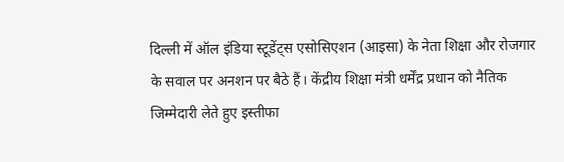दिल्ली में ऑल इंडिया स्टूडेंट्स एसोसिएशन (आइसा) के नेता शिक्षा और रोजगार के सवाल पर अनशन पर बैठे हैं। केंद्रीय शिक्षा मंत्री धर्मेंद्र प्रधान को नैतिक जिम्मेदारी लेते हुए इस्तीफा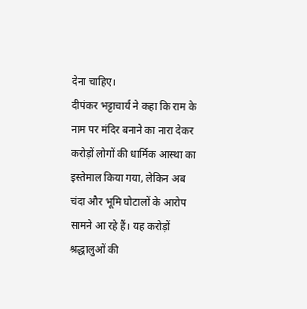देना चाहिए।
दीपंकर भट्टाचार्य ने कहा कि राम के नाम पर मंदिर बनाने का नारा देकर करोड़ों लोगों की धार्मिक आस्था का इस्तेमाल किया गया, लेकिन अब चंदा और भूमि घोटालों के आरोप सामने आ रहे हैं। यह करोड़ों श्रद्धालुओं की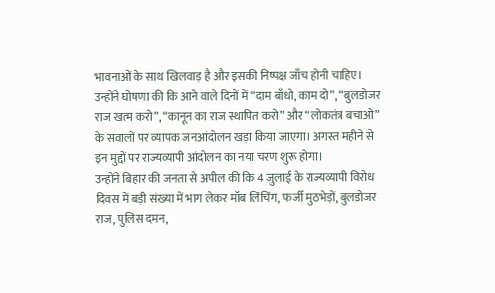भावनाओं के साथ खिलवाड़ है और इसकी निष्पक्ष जाँच होनी चाहिए।
उन्होंने घोषणा की कि आने वाले दिनों में “दाम बाँधो, काम दो”, “बुलडोजर राज खत्म करो”, “कानून का राज स्थापित करो” और “लोकतंत्र बचाओ” के सवालों पर व्यापक जनआंदोलन खड़ा किया जाएगा। अगस्त महीने से इन मुद्दों पर राज्यव्यापी आंदोलन का नया चरण शुरू होगा।
उन्होंने बिहार की जनता से अपील की कि 4 जुलाई के राज्यव्यापी विरोध दिवस में बड़ी संख्या में भाग लेकर मॉब लिंचिंग, फर्जी मुठभेड़ों, बुलडोजर राज, पुलिस दमन,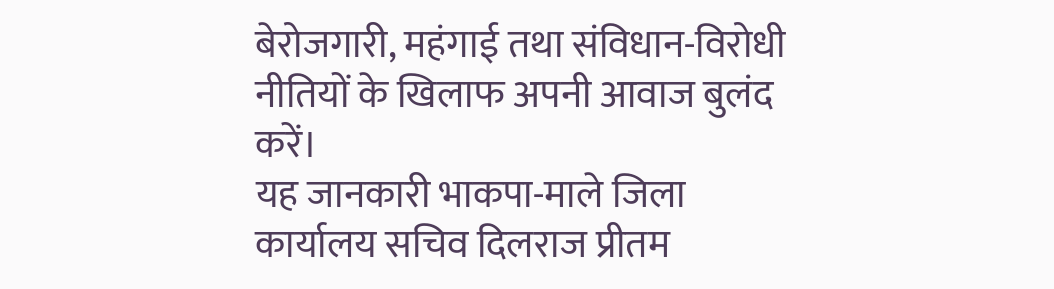बेरोजगारी, महंगाई तथा संविधान-विरोधी नीतियों के खिलाफ अपनी आवाज बुलंद करें।
यह जानकारी भाकपा-माले जिला कार्यालय सचिव दिलराज प्रीतम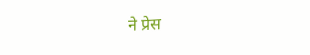ने प्रेस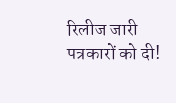रिलीज जारी पत्रकारों को दी!